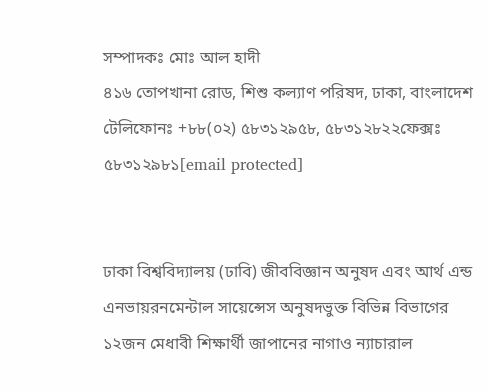সম্পাদকঃ মোঃ আল হাদী
৪১৬ তোপখানা রোড, শিশু কল্যাণ পরিষদ, ঢাকা, বাংলাদেশ
টেলিফোনঃ +৮৮(০২) ৫৮৩১২৯৫৮, ৫৮৩১২৮২২ফেক্সঃ ৫৮৩১২৯৮১[email protected]


ঢাকা বিশ্ববিদ্যালয় (ঢাবি) জীববিজ্ঞান অনুষদ এবং আর্থ এন্ড এনভায়রনমেন্টাল সায়েন্সেস অনুষদভুক্ত বিভিন্ন বিভাগের ১২জন মেধাবী শিক্ষার্থী জাপানের নাগাও ন্যাচারাল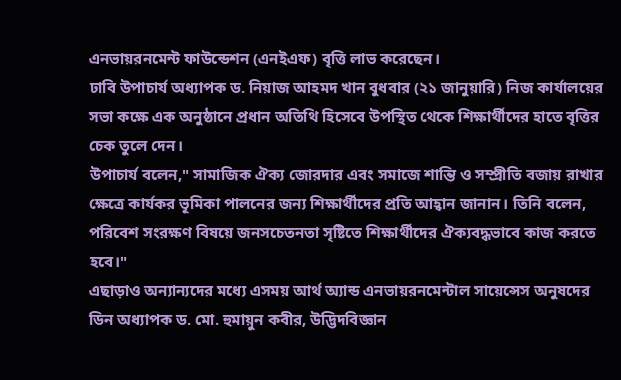এনভায়রনমেন্ট ফাউন্ডেশন (এনইএফ) বৃত্তি লাভ করেছেন।
ঢাবি উপাচার্য অধ্যাপক ড. নিয়াজ আহমদ খান বুধবার (২১ জানুয়ারি) নিজ কার্যালয়ের সভা কক্ষে এক অনুষ্ঠানে প্রধান অতিথি হিসেবে উপস্থিত থেকে শিক্ষার্থীদের হাতে বৃত্তির চেক তুলে দেন।
উপাচার্য বলেন," সামাজিক ঐক্য জোরদার এবং সমাজে শান্তি ও সম্প্রীতি বজায় রাখার ক্ষেত্রে কার্যকর ভূমিকা পালনের জন্য শিক্ষার্থীদের প্রতি আহ্বান জানান। তিনি বলেন, পরিবেশ সংরক্ষণ বিষয়ে জনসচেতনতা সৃষ্টিতে শিক্ষার্থীদের ঐক্যবদ্ধভাবে কাজ করতে হবে।"
এছাড়াও অন্যান্যদের মধ্যে এসময় আর্থ অ্যান্ড এনভায়রনমেন্টাল সায়েন্সেস অনুষদের ডিন অধ্যাপক ড. মো. হুমায়ুন কবীর, উদ্ভিদবিজ্ঞান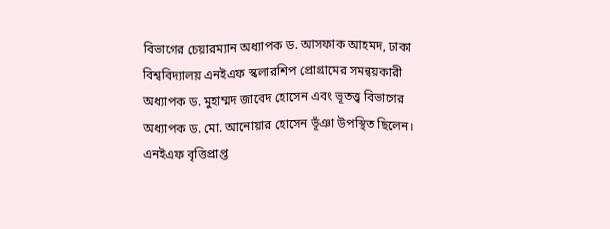বিভাগের চেয়ারম্যান অধ্যাপক ড. আসফাক আহমদ, ঢাকা বিশ্ববিদ্যালয় এনইএফ স্কলারশিপ প্রোগ্রামের সমন্বয়কারী অধ্যাপক ড. মুহাম্মদ জাবেদ হোসেন এবং ভূতত্ত্ব বিভাগের অধ্যাপক ড. মো. আনোয়ার হোসেন ভূঁঞা উপস্থিত ছিলেন।
এনইএফ বৃত্তিপ্রাপ্ত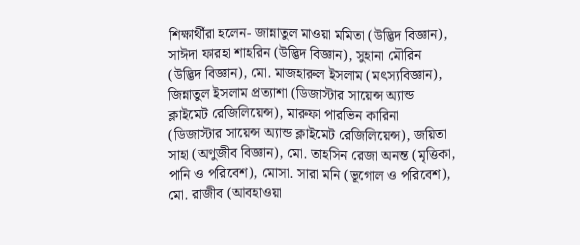শিক্ষার্থীরা হলেন- জান্নাতুল মাওয়া মমিতা (উদ্ভিদ বিজ্ঞান), সাঈদা ফারহা শাহরিন (উদ্ভিদ বিজ্ঞান), সুহানা মৌরিন (উদ্ভিদ বিজ্ঞান), মো. মাজহারুল ইসলাম (মৎস্যবিজ্ঞান), জিন্নাতুল ইসলাম প্রত্যাশা (ডিজাস্টার সায়েন্স অ্যান্ড ক্লাইমেট রেজিলিয়েন্স), মারুফা পারভিন কারিনা (ডিজাস্টার সায়েন্স অ্যান্ড ক্লাইমেট রেজিলিয়েন্স), জয়িতা সাহা (অণুজীব বিজ্ঞান), মো. তাহসিন রেজা অনন্ত (মৃত্তিকা, পানি ও পরিবেশ), মোসা. সারা মনি (ভূগোল ও পরিবেশ), মো. রাজীব (আবহাওয়া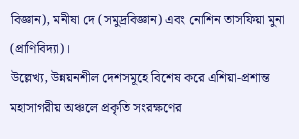বিজ্ঞান), মনীষা দে (সমুদ্রবিজ্ঞান) এবং নোশিন তাসফিয়া মুনা (প্রাণিবিদ্যা)।
উল্লেখ্য, উন্নয়নশীল দেশসমূহে বিশেষ করে এশিয়া-প্রশান্ত মহাসাগরীয় অঞ্চলে প্রকৃতি সংরক্ষণের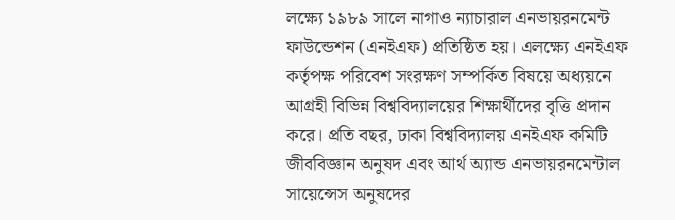লক্ষ্যে ১৯৮৯ সালে নাগাও ন্যাচারাল এনভায়রনমেন্ট ফাউন্ডেশন (এনইএফ) প্রতিষ্ঠিত হয়। এলক্ষ্যে এনইএফ কর্তৃপক্ষ পরিবেশ সংরক্ষণ সম্পর্কিত বিষয়ে অধ্যয়নে আগ্রহী বিভিন্ন বিশ্ববিদ্যালয়ের শিক্ষার্থীদের বৃত্তি প্রদান করে। প্রতি বছর, ঢাকা বিশ্ববিদ্যালয় এনইএফ কমিটি জীববিজ্ঞান অনুষদ এবং আর্থ অ্যান্ড এনভায়রনমেন্টাল সায়েন্সেস অনুষদের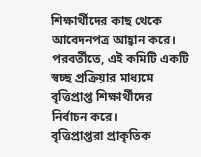শিক্ষার্থীদের কাছ থেকে আবেদনপত্র আহ্বান করে। পরবর্তীতে, এই কমিটি একটি স্বচ্ছ প্রক্রিয়ার মাধ্যমে বৃত্তিপ্রাপ্ত শিক্ষার্থীদের নির্বাচন করে।
বৃত্তিপ্রাপ্তরা প্রাকৃতিক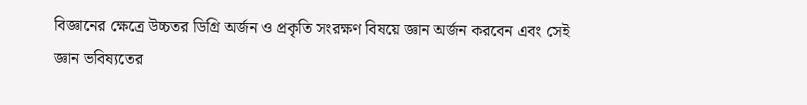বিজ্ঞানের ক্ষেত্রে উচ্চতর ডিগ্রি অর্জন ও প্রকৃতি সংরক্ষণ বিষয়ে জ্ঞান অর্জন করবেন এবং সেই জ্ঞান ভবিষ্যতের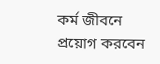কর্ম জীবনে প্রয়োগ করবেন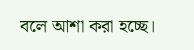বলে আশা করা হচ্ছে।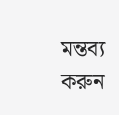মন্তব্য করুন